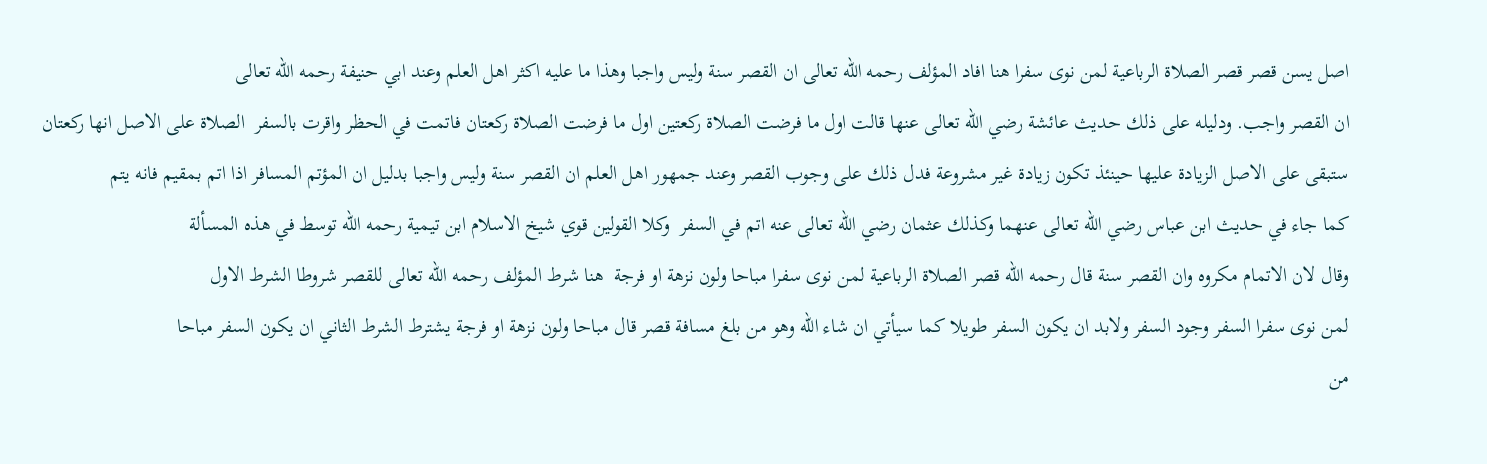اصل يسن قصر قصر الصلاة الرباعية لمن نوى سفرا هنا افاد المؤلف رحمه الله تعالى ان القصر سنة وليس واجبا وهذا ما عليه اكثر اهل العلم وعند ابي حنيفة رحمه الله تعالى
ان القصر واجب. ودليله على ذلك حديث عائشة رضي الله تعالى عنها قالت اول ما فرضت الصلاة ركعتين اول ما فرضت الصلاة ركعتان فاتمت في الحظر واقرت بالسفر  الصلاة على الاصل انها ركعتان
ستبقى على الاصل الزيادة عليها حينئذ تكون زيادة غير مشروعة فدل ذلك على وجوب القصر وعند جمهور اهل العلم ان القصر سنة وليس واجبا بدليل ان المؤتم المسافر اذا اتم بمقيم فانه يتم
كما جاء في حديث ابن عباس رضي الله تعالى عنهما وكذلك عثمان رضي الله تعالى عنه اتم في السفر  وكلا القولين قوي شيخ الاسلام ابن تيمية رحمه الله توسط في هذه المسألة
وقال لان الاتمام مكروه وان القصر سنة قال رحمه الله قصر الصلاة الرباعية لمن نوى سفرا مباحا ولون نزهة او فرجة  هنا شرط المؤلف رحمه الله تعالى للقصر شروطا الشرط الاول
لمن نوى سفرا السفر وجود السفر ولابد ان يكون السفر طويلا كما سيأتي ان شاء الله وهو من بلغ مسافة قصر قال مباحا ولون نزهة او فرجة يشترط الشرط الثاني ان يكون السفر مباحا
من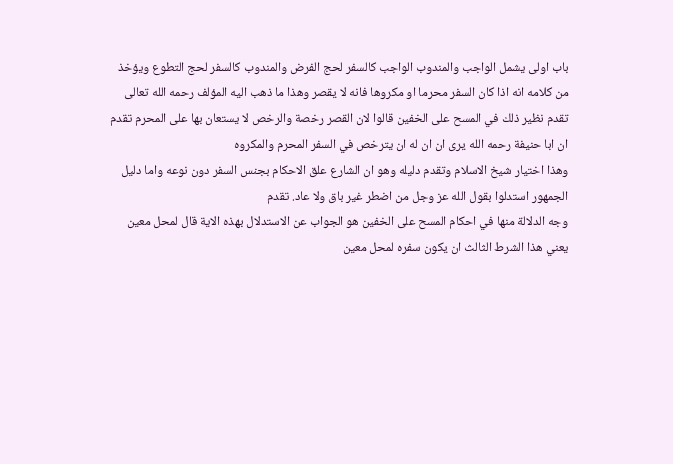باب اولى يشمل الواجب والمندوب الواجب كالسفر لحج الفرض والمندوب كالسفر لحج التطوع ويؤخذ من كلامه انه اذا كان السفر محرما او مكروها فانه لا يقصر وهذا ما ذهب اليه المؤلف رحمه الله تعالى
تقدم نظير ذلك في المسح على الخفين قالوا لان القصر رخصة والرخص لا يستعان بها على المحرم تقدم ان ابا حنيفة رحمه الله يرى ان ان له ان يترخص في السفر المحرم والمكروه
وهذا اختيار شيخ الاسلام وتقدم دليله وهو ان الشارع علق الاحكام بجنس السفر دون نوعه واما دليل الجمهور استدلوا بقول الله عز وجل من اضطر غير باق ولا عاد. تقدم
وجه الدلالة منها في احكام المسح على الخفين هو الجواب عن الاستدلال بهذه الاية قال لمحل معين يعني هذا الشرط الثالث ان يكون سفره لمحل معين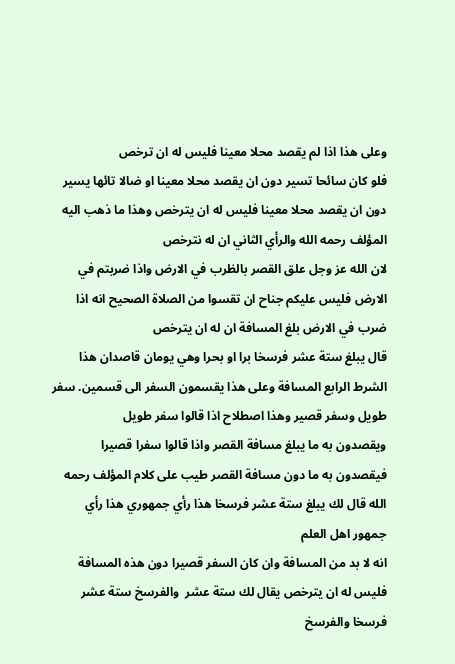وعلى هذا اذا لم يقصد محلا معينا فليس له ان ترخص
فلو كان سائحا تسير دون ان يقصد محلا معينا او ضالا تائها يسير دون ان يقصد محلا معينا فليس له ان يترخص وهذا ما ذهب اليه المؤلف رحمه الله والرأي الثاني ان له نترخص
لان الله عز وجل علق القصر بالظرب في الارض واذا ضربتم في الارض فليس عليكم جناح ان تقسوا من الصلاة الصحيح انه اذا ضرب في الارض بلغ المسافة ان له ان يترخص
قال يبلغ ستة عشر فرسخا برا او بحرا وهي يومان قاصدان هذا الشرط الرابع المسافة وعلى هذا يقسمون السفر الى قسمين. سفر طويل وسفر قصير وهذا اصطلاح اذا قالوا سفر طويل
ويقصدون به ما يبلغ مسافة القصر واذا قالوا سفرا قصيرا فيقصدون به ما دون مسافة القصر طيب على كلام المؤلف رحمه الله قال لك يبلغ ستة عشر فرسخا هذا رأي جمهوري هذا رأي جمهور اهل العلم
انه لا بد من المسافة وان كان السفر قصيرا دون هذه المسافة فليس له ان يترخص يقال لك ستة عشر  والفرسخ ستة عشر فرسخا والفرسخ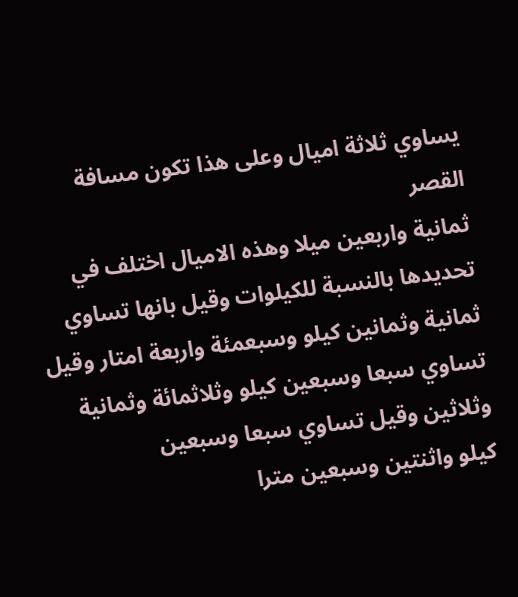يساوي ثلاثة اميال وعلى هذا تكون مسافة القصر
ثمانية واربعين ميلا وهذه الاميال اختلف في تحديدها بالنسبة للكيلوات وقيل بانها تساوي ثمانية وثمانين كيلو وسبعمئة واربعة امتار وقيل تساوي سبعا وسبعين كيلو وثلاثمائة وثمانية وثلاثين وقيل تساوي سبعا وسبعين
كيلو واثنتين وسبعين مترا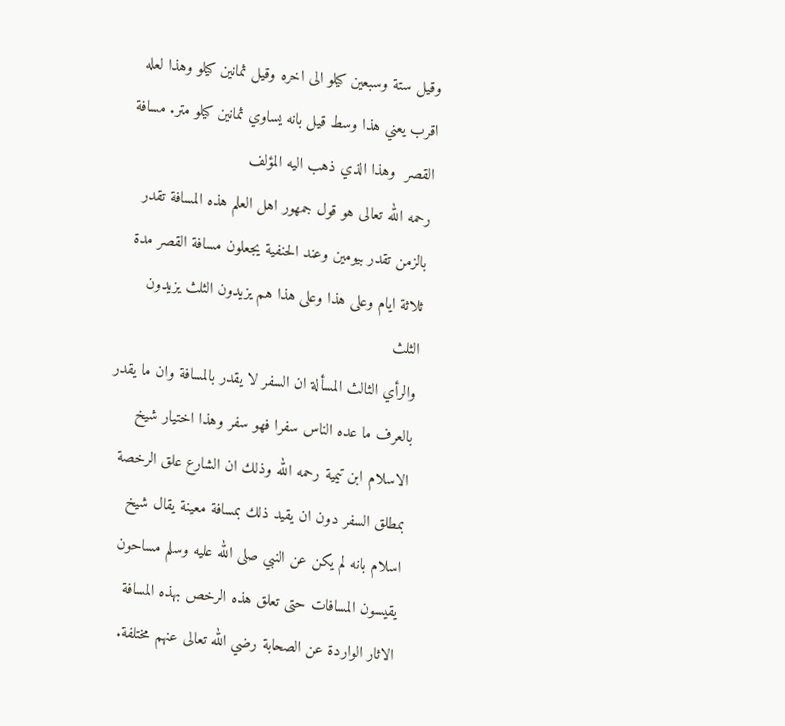وقيل ستة وسبعين كيلو الى اخره وقيل ثمانين كيلو وهذا لعله اقرب يعني هذا وسط قيل بانه يساوي ثمانين كيلو متر. مسافة القصر  وهذا الذي ذهب اليه المؤلف
رحمه الله تعالى هو قول جمهور اهل العلم هذه المسافة تقدر بالزمن تقدر بيومين وعند الحنفية يجعلون مسافة القصر مدة ثلاثة ايام وعلى هذا وعلى هذا هم يزيدون الثلث يزيدون الثلث
والرأي الثالث المسألة ان السفر لا يقدر بالمسافة وان ما يقدر بالعرف ما عده الناس سفرا فهو سفر وهذا اختيار شيخ الاسلام ابن تيمية رحمه الله وذلك ان الشارع علق الرخصة
بمطلق السفر دون ان يقيد ذلك بمسافة معينة يقال شيخ اسلام بانه لم يكن عن النبي صلى الله عليه وسلم مساحون يقيسون المسافات حتى تعلق هذه الرخص بهذه المسافة  الاثار الواردة عن الصحابة رضي الله تعالى عنهم مختلفة.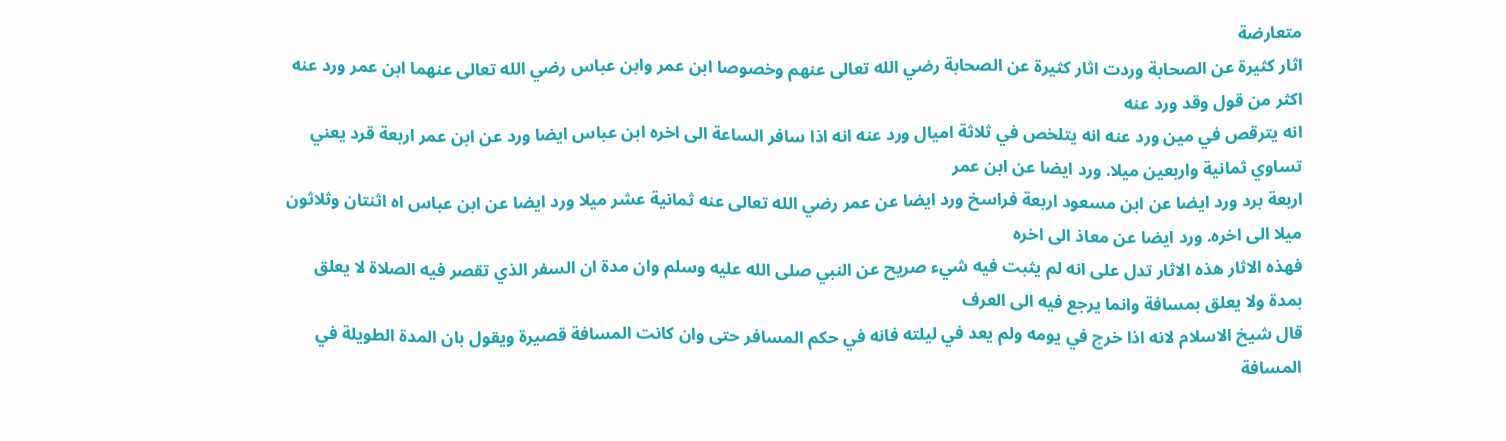متعارضة
اثار كثيرة عن الصحابة وردت اثار كثيرة عن الصحابة رضي الله تعالى عنهم وخصوصا ابن عمر وابن عباس رضي الله تعالى عنهما ابن عمر ورد عنه اكثر من قول وقد ورد عنه
انه يترقص في مين ورد عنه انه يتلخص في ثلاثة اميال ورد عنه انه اذا سافر الساعة الى اخره ابن عباس ايضا ورد عن ابن عمر اربعة قرد يعني تساوي ثمانية واربعين ميلا. ورد ايضا عن ابن عمر
اربعة برد ورد ايضا عن ابن مسعود اربعة فراسخ ورد ايضا عن عمر رضي الله تعالى عنه ثمانية عشر ميلا ورد ايضا عن ابن عباس اه اثنتان وثلاثون ميلا الى اخره. ورد ايضا عن معاذ الى اخره
فهذه الاثار هذه الاثار تدل على انه لم يثبت فيه شيء صريح عن النبي صلى الله عليه وسلم وان مدة ان السفر الذي تقصر فيه الصلاة لا يعلق بمدة ولا يعلق بمسافة وانما يرجع فيه الى العرف
قال شيخ الاسلام لانه اذا خرج في يومه ولم يعد في ليلته فانه في حكم المسافر حتى وان كانت المسافة قصيرة ويقول بان المدة الطويلة في المسافة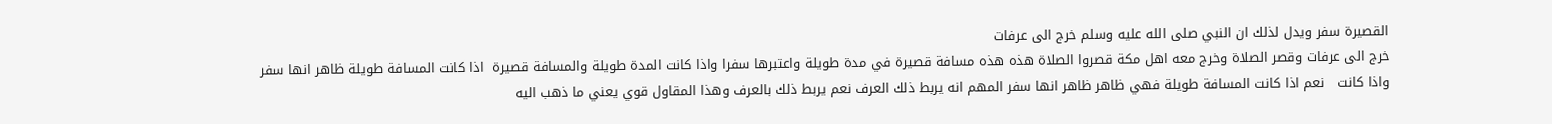القصيرة سفر ويدل لذلك ان النبي صلى الله عليه وسلم خرج الى عرفات
خرج الى عرفات وقصر الصلاة وخرج معه اهل مكة قصروا الصلاة هذه هذه مسافة قصيرة في مدة طويلة واعتبرها سفرا واذا كانت المدة طويلة والمسافة قصيرة  اذا كانت المسافة طويلة ظاهر انها سفر
واذا كانت   نعم اذا كانت المسافة طويلة فهي ظاهر ظاهر انها سفر المهم انه يربط ذلك العرف نعم يربط ذلك بالعرف وهذا المقاول قوي يعني ما ذهب اليه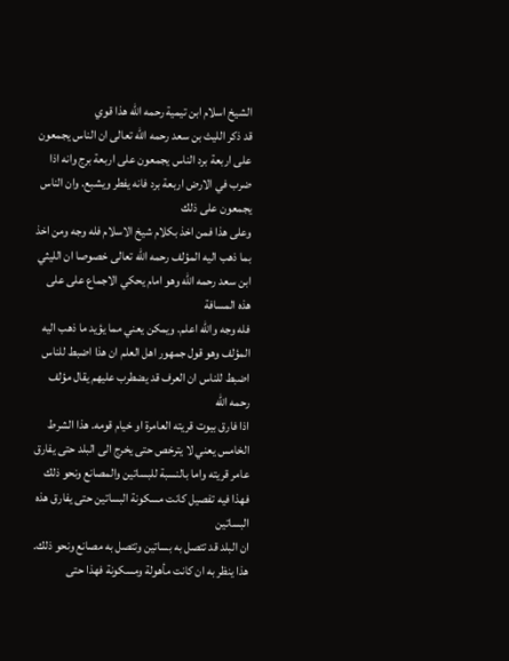الشيخ اسلام ابن تيمية رحمه الله هذا قوي
قد ذكر الليث بن سعد رحمه الله تعالى ان الناس يجمعون على اربعة برد الناس يجمعون على اربعة برج وانه اذا ضرب في الارض اربعة برد فانه يفطر ويشبع. وان الناس يجمعون على ذلك
وعلى هذا فمن اخذ بكلام شيخ الاسلام فله وجه ومن اخذ بما ذهب اليه المؤلف رحمه الله تعالى خصوصا ان الليثي ابن سعد رحمه الله وهو امام يحكي الاجماع على على هذه المسافة
فله وجه والله اعلم. ويمكن يعني مما يؤيد ما ذهب اليه المؤلف وهو قول جمهور اهل العلم ان هذا اضبط للناس اضبط للناس ان العرف قد يضطرب عليهم يقال مؤلف رحمه الله
اذا فارق بيوت قريته العامرة او خيام قومه. هذا الشرط الخامس يعني لا يترخص حتى يخرج الى البلد حتى يفارق عامر قريته واما بالنسبة للبساتين والمصانع ونحو ذلك فهذا فيه تفصيل كانت مسكونة البساتين حتى يفارق هذه البساتين
ان البلد قد تتصل به بساتين وتتصل به مصانع ونحو ذلك. هذا ينظر به ان كانت مأهولة ومسكونة فهذا حتى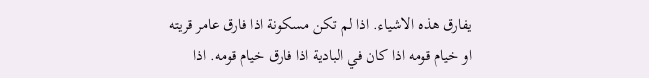يفارق هذه الاشياء. اذا لم تكن مسكونة اذا فارق عامر قريته
او خيام قومه اذا كان في البادية اذا فارق خيام قومه. اذا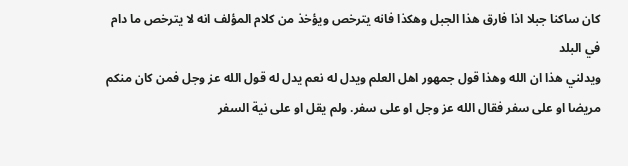كان ساكنا جبلا اذا فارق هذا الجبل وهكذا فانه يترخص ويؤخذ من كلام المؤلف انه لا يترخص ما دام في البلد
ويدلني هذا ان الله وهذا قول جمهور اهل العلم ويدل له نعم يدل له قول الله عز وجل فمن كان منكم مريضا او على سفر فقال الله عز وجل او على سفر. ولم يقل او على نية السفر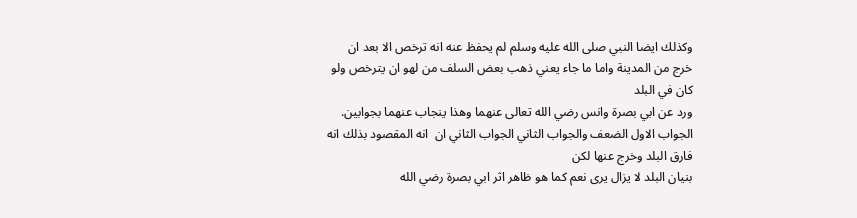وكذلك ايضا النبي صلى الله عليه وسلم لم يحفظ عنه انه ترخص الا بعد ان خرج من المدينة واما ما جاء يعني ذهب بعض السلف من لهو ان يترخص ولو كان في البلد
ورد عن ابي بصرة وانس رضي الله تعالى عنهما وهذا ينجاب عنهما بجوابين. الجواب الاول الضعف والجواب الثاني الجواب الثاني ان  انه المقصود بذلك انه فارق البلد وخرج عنها لكن
بنيان البلد لا يزال يرى نعم كما هو ظاهر اثر ابي بصرة رضي الله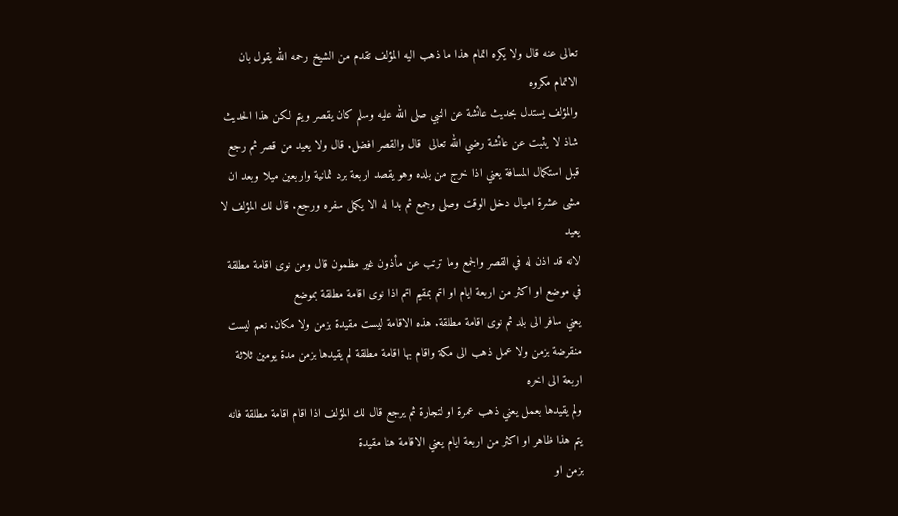تعالى عنه قال ولا يكره اتمام هذا ما ذهب اليه المؤلف تقدم من الشيخ رحمه الله يقول بان الاتمام مكروه
والمؤلف يستدل بحديث عائشة عن النبي صلى الله عليه وسلم كان يقصر ويتم لكن هذا الحديث شاذ لا يثبت عن عائشة رضي الله تعالى  قال والقصر افضل. قال ولا يعيد من قصر ثم رجع
قبل استكمال المسافة يعني اذا خرج من بلده وهو يقصد اربعة برد ثمانية واربعين ميلا وبعد ان مشى عشرة اميال دخل الوقت وصلى وجمع ثم بدا له الا يكمل سفره ورجع. قال لك المؤلف لا يعيد
لانه قد اذن له في القصر والجمع وما ترتب عن مأذون غير مظمون قال ومن نوى اقامة مطلقة في موضع او اكثر من اربعة ايام او اتم بمقيم اتم اذا نوى اقامة مطلقة بموضع
يعني سافر الى بلد ثم نوى اقامة مطلقة. هذه الاقامة ليست مقيدة بزمن ولا مكان. نعم ليست منقرضة بزمن ولا عمل ذهب الى مكة واقام بها اقامة مطلقة لم يقيدها بزمن مدة يومين ثلاثة اربعة الى اخره
ولم يقيدها بعمل يعني ذهب عمرة او لتجارة ثم يرجع قال لك المؤلف اذا اقام اقامة مطلقة فانه يتم هذا ظاهر او اكثر من اربعة ايام يعني الاقامة هنا مقيدة
بزمن او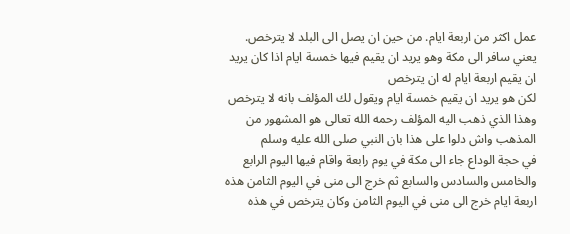عمل اكثر من اربعة ايام. من حين ان يصل الى البلد لا يترخص. يعني سافر الى مكة وهو يريد ان يقيم فيها خمسة ايام اذا كان يريد ان يقيم اربعة ايام له ان يترخص
لكن هو يريد ان يقيم خمسة ايام ويقول لك المؤلف بانه لا يترخص وهذا الذي ذهب اليه المؤلف رحمه الله تعالى هو المشهور من المذهب واش دلوا على هذا بان النبي صلى الله عليه وسلم
في حجة الوداع جاء الى مكة في يوم رابعة واقام فيها اليوم الرابع والخامس والسادس والسابع ثم خرج الى منى في اليوم الثامن هذه اربعة ايام خرج الى منى في اليوم الثامن وكان يترخص في هذه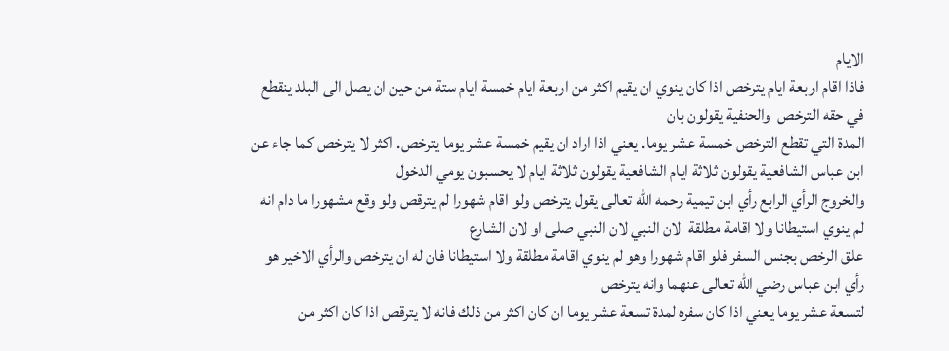الايام
فاذا اقام اربعة ايام يترخص اذا كان ينوي ان يقيم اكثر من اربعة ايام خمسة ايام ستة من حين ان يصل الى البلد ينقطع في حقه الترخص  والحنفية يقولون بان
المدة التي تقطع الترخص خمسة عشر يوما. يعني اذا اراد ان يقيم خمسة عشر يوما يترخص. اكثر لا يترخص كما جاء عن ابن عباس الشافعية يقولون ثلاثة ايام الشافعية يقولون ثلاثة ايام لا يحسبون يومي الدخول
والخروج الرأي الرابع رأي ابن تيمية رحمه الله تعالى يقول يترخص ولو اقام شهورا لم يترقص ولو وقع مشهورا ما دام انه لم ينوي استيطانا ولا اقامة مطلقة  لان النبي لان النبي صلى او لان الشارع
علق الرخص بجنس السفر فلو اقام شهورا وهو لم ينوي اقامة مطلقة ولا استيطانا فان له ان يترخص والرأي الاخير هو رأي ابن عباس رضي الله تعالى عنهما وانه يترخص
لتسعة عشر يوما يعني اذا كان سفره لمدة تسعة عشر يوما ان كان اكثر من ذلك فانه لا يترقص اذا كان اكثر من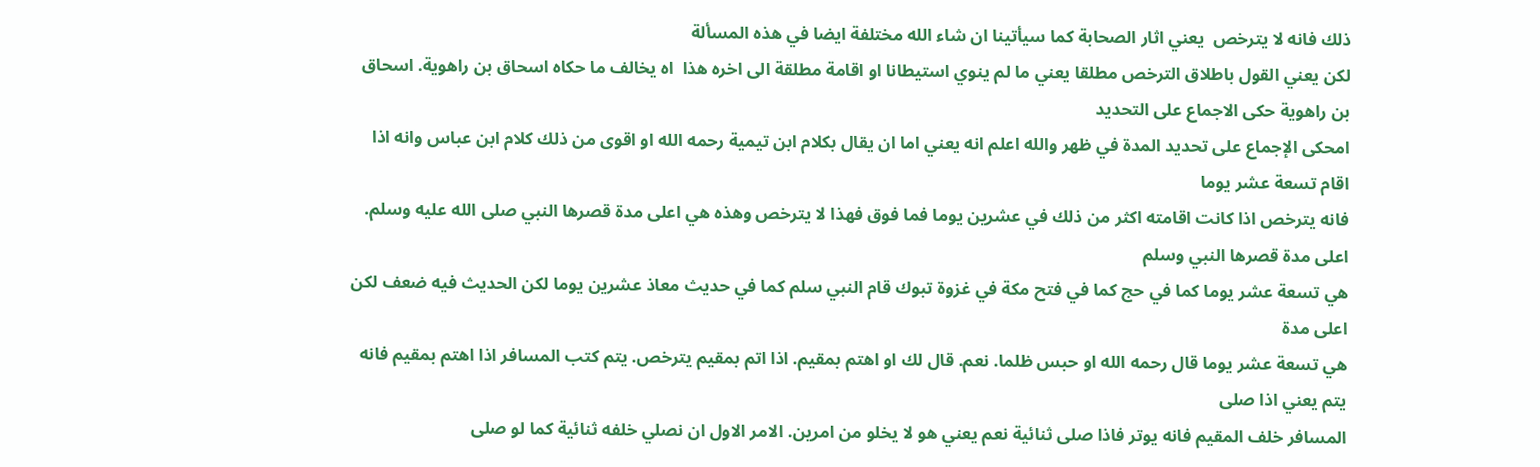ذلك فانه لا يترخص  يعني اثار الصحابة كما سيأتينا ان شاء الله مختلفة ايضا في هذه المسألة
لكن يعني القول باطلاق الترخص مطلقا يعني ما لم ينوي استيطانا او اقامة مطلقة الى اخره هذا  اه يخالف ما حكاه اسحاق بن راهوية. اسحاق بن راهوية حكى الاجماع على التحديد
امحكى الإجماع على تحديد المدة في ظهر والله اعلم انه يعني اما ان يقال بكلام ابن تيمية رحمه الله او اقوى من ذلك كلام ابن عباس وانه اذا اقام تسعة عشر يوما
فانه يترخص اذا كانت اقامته اكثر من ذلك في عشرين يوما فما فوق فهذا لا يترخص وهذه هي اعلى مدة قصرها النبي صلى الله عليه وسلم. اعلى مدة قصرها النبي وسلم
هي تسعة عشر يوما كما في حج كما في فتح مكة في غزوة تبوك قام النبي سلم كما في حديث معاذ عشرين يوما لكن الحديث فيه ضعف لكن اعلى مدة
هي تسعة عشر يوما قال رحمه الله او حبس ظلما. نعم. قال لك او اهتم بمقيم. اذا اتم بمقيم يترخص. يتم كتب المسافر اذا اهتم بمقيم فانه يتم يعني اذا صلى
المسافر خلف المقيم فانه يوتر فاذا صلى ثنائية نعم يعني هو لا يخلو من امرين. الامر الاول ان نصلي خلفه ثنائية كما لو صلى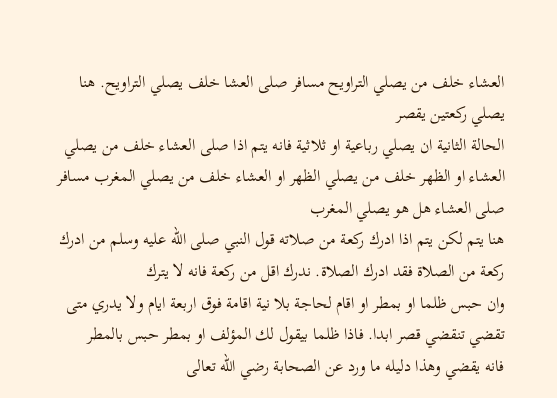العشاء خلف من يصلي التراويح مسافر صلى العشا خلف يصلي التراويح. هنا يصلي ركعتين يقصر
الحالة الثانية ان يصلي رباعية او ثلاثية فانه يتم اذا صلى العشاء خلف من يصلي العشاء او الظهر خلف من يصلي الظهر او العشاء خلف من يصلي المغرب مسافر صلى العشاء هل هو يصلي المغرب
هنا يتم لكن يتم اذا ادرك ركعة من صلاته قول النبي صلى الله عليه وسلم من ادرك ركعة من الصلاة فقد ادرك الصلاة. ندرك اقل من ركعة فانه لا يترك
وان حبس ظلما او بمطر او اقام لحاجة بلا نية اقامة فوق اربعة ايام ولا يدري متى تقضي تنقضي قصر ابدا. فاذا ظلما بيقول لك المؤلف او بمطر حبس بالمطر
فانه يقضي وهذا دليله ما ورد عن الصحابة رضي الله تعالى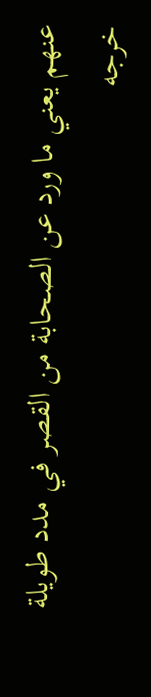عنهم يعني ما ورد عن الصحابة من القصر في مدد طويلة خرجه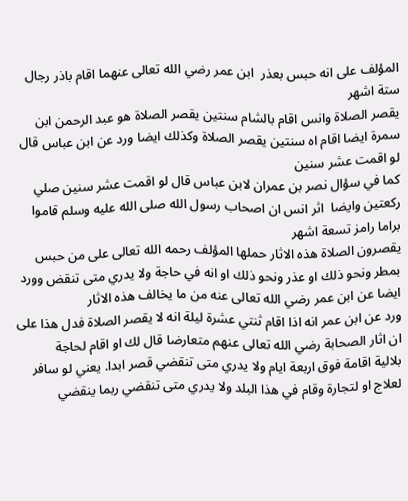المؤلف على انه حبس بعذر  ابن عمر رضي الله تعالى عنهما اقام باذر رجال ستة اشهر
يقصر الصلاة وانس اقام بالشام سنتين يقصر الصلاة هو عبد الرحمن ابن سمرة ايضا اقام اه سنتين يقصر الصلاة وكذلك ايضا ورد عن ابن عباس قال لو اقمت عشر سنين
كما في سؤال نصر بن عمران لابن عباس قال لو اقمت عشر سنين صلي ركعتين وايضا  اثر انس ان اصحاب رسول الله صلى الله عليه وسلم قاموا براما رامز تسعة اشهر
يقصرون الصلاة هذه الاثار حملها المؤلف رحمه الله تعالى على من حبس بمطر ونحو ذلك او عذر ونحو ذلك او انه في حاجة ولا يدري متى تنقض وورد ايضا عن ابن عمر رضي الله تعالى عنه من ما يخالف هذه الاثار
ورد عن ابن عمر انه اذا اقام ثنتي عشرة ليلة انه لا يقصر الصلاة فدل هذا على ان اثار الصحابة رضي الله تعالى عنهم متعارضا قال لك او اقام لحاجة
بلالية اقامة فوق اربعة ايام ولا يدري متى تنقضي قصر ابدا. يعني لو سافر لعلاج او لتجارة وقام في هذا البلد ولا يدري متى تنقضي ربما ينقضي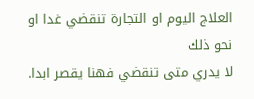العلاج اليوم او التجارة تنقضي غدا او نحو ذلك
لا يدري متى تنقضي فهنا يقصر ابدا.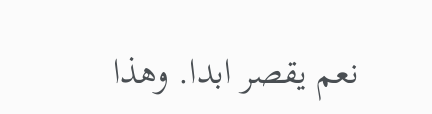نعم يقصر ابدا. وهذا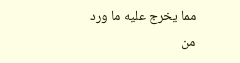مما يخرج عليه ما ورد من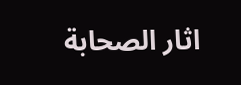اثار الصحابة